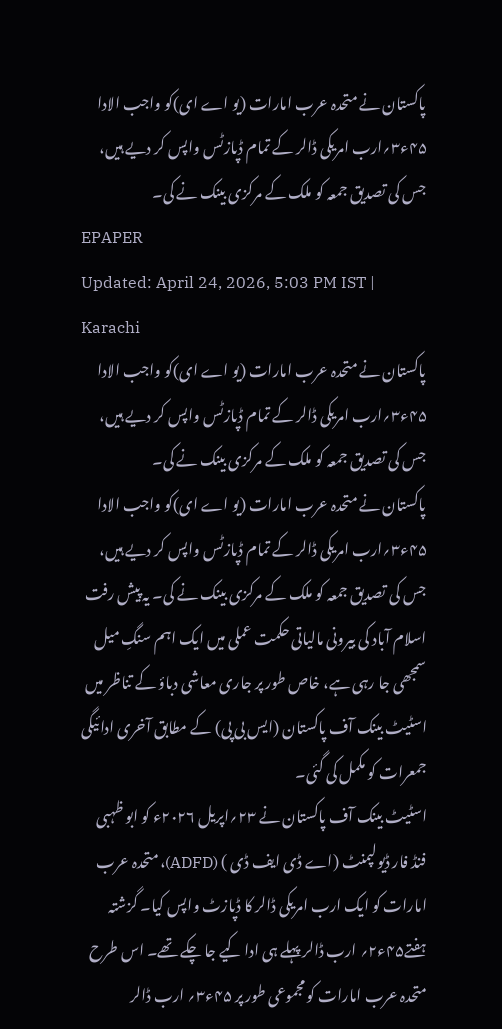پاکستان نے متحدہ عرب امارات (یو اے ای)کو واجب الادا ۴۵ء۳؍ارب امریکی ڈالر کے تمام ڈپازٹس واپس کر دیے ہیں، جس کی تصدیق جمعہ کو ملک کے مرکزی بینک نے کی۔
EPAPER
Updated: April 24, 2026, 5:03 PM IST | Karachi
پاکستان نے متحدہ عرب امارات (یو اے ای)کو واجب الادا ۴۵ء۳؍ارب امریکی ڈالر کے تمام ڈپازٹس واپس کر دیے ہیں، جس کی تصدیق جمعہ کو ملک کے مرکزی بینک نے کی۔
پاکستان نے متحدہ عرب امارات (یو اے ای)کو واجب الادا ۴۵ء۳؍ارب امریکی ڈالر کے تمام ڈپازٹس واپس کر دیے ہیں، جس کی تصدیق جمعہ کو ملک کے مرکزی بینک نے کی۔ یہ پیش رفت اسلام آباد کی بیرونی مالیاتی حکمت عملی میں ایک اہم سنگِ میل سمجھی جا رہی ہے، خاص طور پر جاری معاشی دباؤ کے تناظر میں اسٹیٹ بینک آف پاکستان (ایس بی پی) کے مطابق آخری ادائیگی جمعرات کو مکمل کی گئی۔
اسٹیٹ بینک آف پاکستان نے ۲۳؍اپریل ۲۰۲۶ء کو ابو ظہبی فنڈ فار ڈیولپمنٹ (اے ڈی ایف ڈی ) (ADFD)، متحدہ عرب امارات کو ایک ارب امریکی ڈالر کا ڈپازٹ واپس کیا۔ گزشتہ ہفتے۴۵ء۲؍ ارب ڈالر پہلے ہی ادا کیے جا چکے تھے۔ اس طرح متحدہ عرب امارات کو مجموعی طور پر ۴۵ء۳؍ ارب ڈالر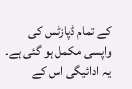کے تمام ڈپازٹس کی واپسی مکمل ہو گئی ہے۔
یہ ادائیگی اس کے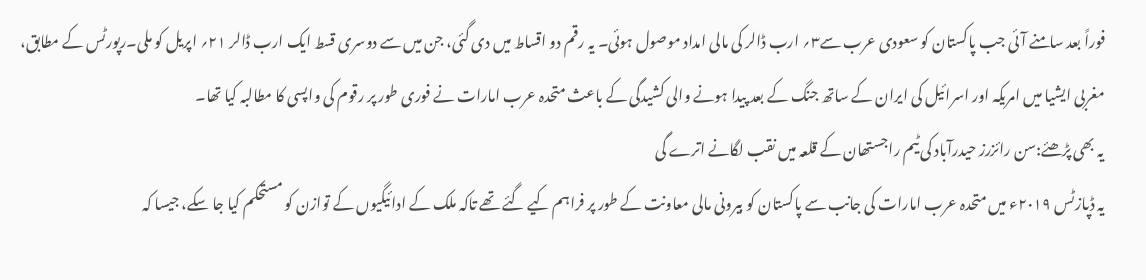فوراً بعد سامنے آئی جب پاکستان کو سعودی عرب سے۳؍ ارب ڈالر کی مالی امداد موصول ہوئی۔ یہ رقم دو اقساط میں دی گئی، جن میں سے دوسری قسط ایک ارب ڈالر ۲۱؍ اپریل کو ملی۔رپورٹس کے مطابق، مغربی ایشیا میں امریکہ اور اسرائیل کی ایران کے ساتھ جنگ کے بعد پیدا ہونے والی کشیدگی کے باعث متحدہ عرب امارات نے فوری طور پر رقوم کی واپسی کا مطالبہ کیا تھا۔
یہ بھی پڑھئے:سن رائزرز حیدرآباد کی ٹیم راجستھان کے قلعہ میں نقب لگانے اترے گی
یہ ڈپازٹس ۲۰۱۹ء میں متحدہ عرب امارات کی جانب سے پاکستان کو بیرونی مالی معاونت کے طور پر فراہم کیے گئے تھے تاکہ ملک کے ادائیگیوں کے توازن کو مستحکم کیا جا سکے، جیسا کہ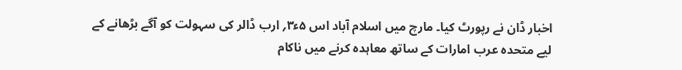اخبار ڈان نے رپورٹ کیا۔ مارچ میں اسلام آباد اس ۵ء۳؍ ارب ڈالر کی سہولت کو آگے بڑھانے کے لیے متحدہ عرب امارات کے ساتھ معاہدہ کرنے میں ناکام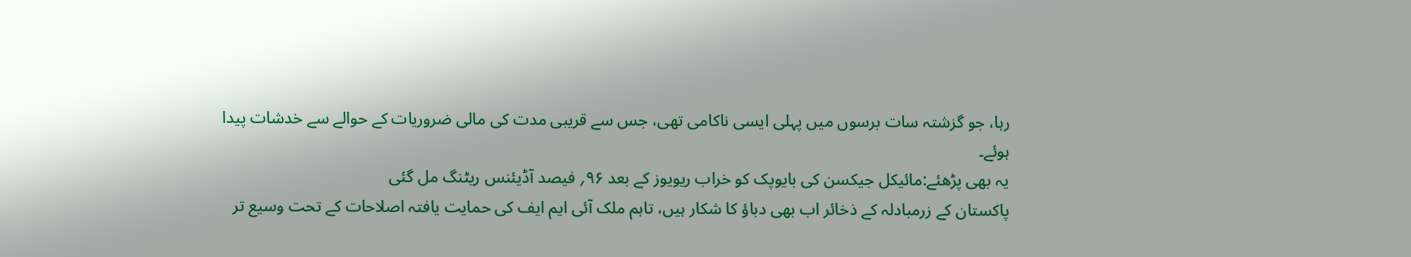رہا، جو گزشتہ سات برسوں میں پہلی ایسی ناکامی تھی، جس سے قریبی مدت کی مالی ضروریات کے حوالے سے خدشات پیدا ہوئے۔
یہ بھی پڑھئے:مائیکل جیکسن کی بایوپک کو خراب ریویوز کے بعد ۹۶؍ فیصد آڈیئنس ریٹنگ مل گئی
پاکستان کے زرمبادلہ کے ذخائر اب بھی دباؤ کا شکار ہیں، تاہم ملک آئی ایم ایف کی حمایت یافتہ اصلاحات کے تحت وسیع تر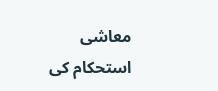معاشی استحکام کی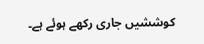کوششیں جاری رکھے ہوئے ہے۔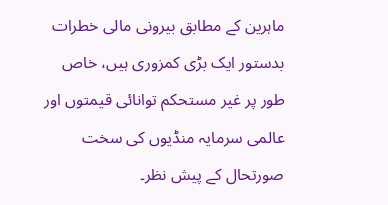ماہرین کے مطابق بیرونی مالی خطرات بدستور ایک بڑی کمزوری ہیں، خاص طور پر غیر مستحکم توانائی قیمتوں اور عالمی سرمایہ منڈیوں کی سخت صورتحال کے پیش نظر۔